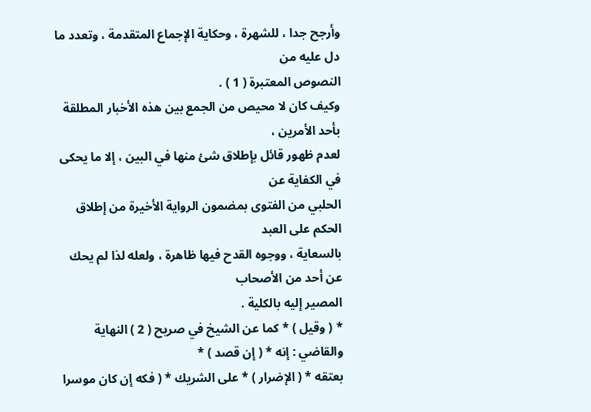وأرجح جدا ، للشهرة ، وحكاية الإجماع المتقدمة ، وتعدد ما دل عليه من
النصوص المعتبرة ( 1 ) .
وكيف كان لا محيص من الجمع بين هذه الأخبار المطلقة بأحد الأمرين ،
لعدم ظهور قائل بإطلاق شئ منها في البين ، إلا ما يحكى في الكفاية عن
الحلبي من الفتوى بمضمون الرواية الأخيرة من إطلاق الحكم على العبد
بالسعاية ، ووجوه القدح فيها ظاهرة ، ولعله لذا لم يحك عن أحد من الأصحاب
المصير إليه بالكلية .
* ( وقيل ) * كما عن الشيخ في صريح ( 2 ) النهاية والقاضي : إنه * ( إن قصد ) *
بعتقه * ( الإضرار ) * على الشريك * ( فكه إن كان موسرا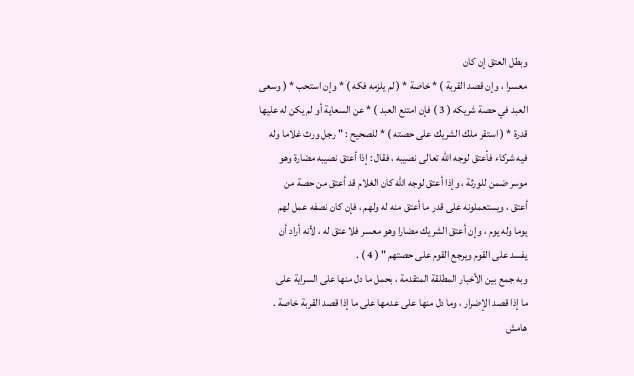وبطل العتق إن كان
معسرا ، وإن قصد القربة ) * خاصة * ( لم يلزمه فكه ) * وإن استحب * ( وسعى
العبد في حصة شريكه ( 3 ) فإن امتنع العبد ) * عن السعاية أو لم يكن له عليها
قدرة * ( استقر ملك الشريك على حصته ) * للصحيح : " رجل ورث غلاما وله
فيه شركاء فأعتق لوجه الله تعالى نصيبه ، فقال : إذا أعتق نصيبه مضارة وهو
موسر ضمن للورثة ، وإذا أعتق لوجه الله كان الغلام قد أعتق من حصة من
أعتق ، ويستعملونه على قدر ما أعتق منه له ولهم ، فإن كان نصفه عمل لهم
يوما وله يوم ، وإن أعتق الشريك مضارا وهو معسر فلا عتق له ، لأنه أراد أن
يفسد على القوم ويرجع القوم على حصتهم " ( 4 ) .
وبه جمع بين الأخبار المطلقة المتقدمة ، بحمل ما دل منها على السراية على
ما إذا قصد الإضرار ، وما دل منها على عدمها على ما إذا قصد القربة خاصة .
هامش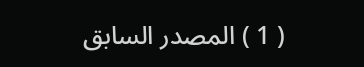( 1 ) المصدر السابق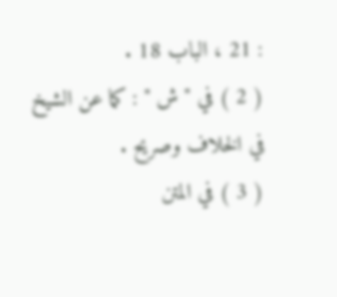: 21 ، الباب 18 .
( 2 ) في " ش " : كما عن الشيخ في الخلاف وصريح .
( 3 ) في المتن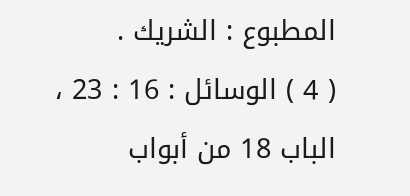المطبوع : الشريك .
( 4 ) الوسائل : 16 : 23 ، الباب 18 من أبواب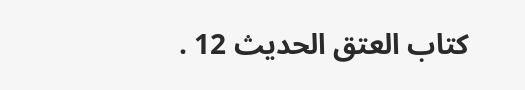كتاب العتق الحديث 12 .